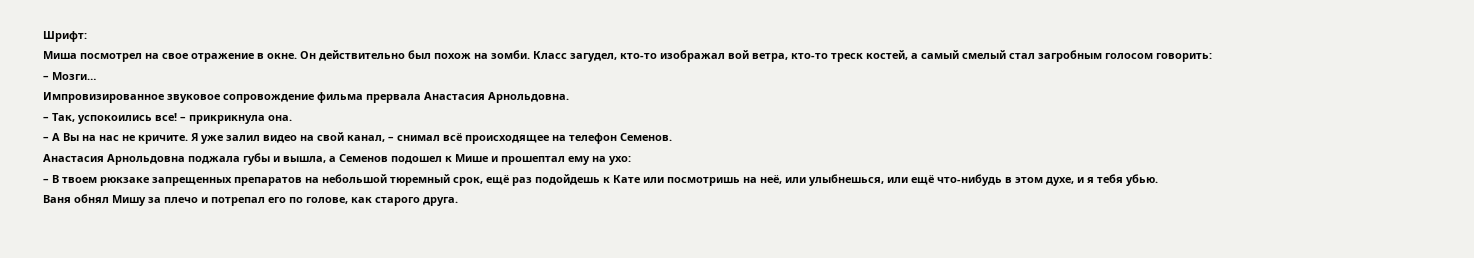Шрифт:
Миша посмотрел на свое отражение в окне. Он действительно был похож на зомби. Класс загудел, кто-то изображал вой ветра, кто-то треск костей, а самый смелый стал загробным голосом говорить:
– Мозги…
Импровизированное звуковое сопровождение фильма прервала Анастасия Арнольдовна.
– Так, успокоились все! – прикрикнула она.
– А Вы на нас не кричите. Я уже залил видео на свой канал, – снимал всё происходящее на телефон Семенов.
Анастасия Арнольдовна поджала губы и вышла, а Семенов подошел к Мише и прошептал ему на ухо:
– В твоем рюкзаке запрещенных препаратов на небольшой тюремный срок, ещё раз подойдешь к Кате или посмотришь на неё, или улыбнешься, или ещё что-нибудь в этом духе, и я тебя убью.
Ваня обнял Мишу за плечо и потрепал его по голове, как старого друга.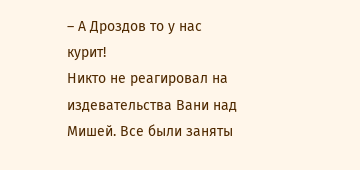– А Дроздов то у нас курит!
Никто не реагировал на издевательства Вани над Мишей. Все были заняты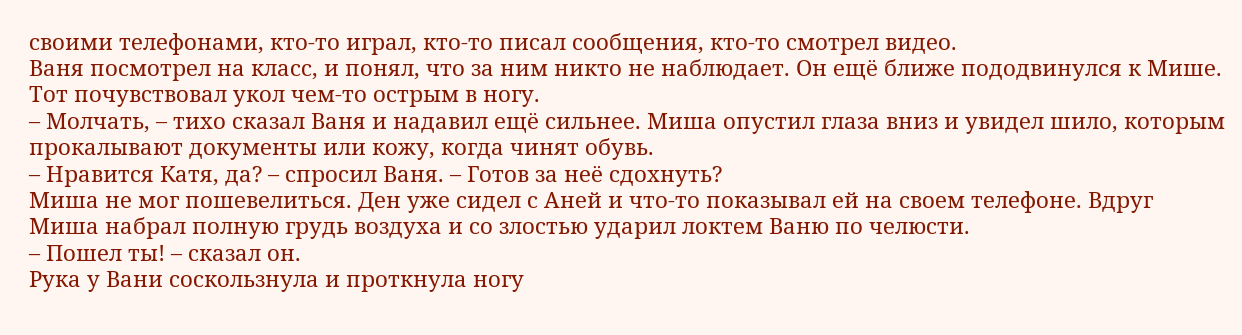своими телефонами, кто-то играл, кто-то писал сообщения, кто-то смотрел видео.
Ваня посмотрел на класс, и понял, что за ним никто не наблюдает. Он ещё ближе пододвинулся к Мише. Тот почувствовал укол чем-то острым в ногу.
– Молчать, – тихо сказал Ваня и надавил ещё сильнее. Миша опустил глаза вниз и увидел шило, которым прокалывают документы или кожу, когда чинят обувь.
– Нравится Катя, да? – спросил Ваня. – Готов за неё сдохнуть?
Миша не мог пошевелиться. Ден уже сидел с Аней и что-то показывал ей на своем телефоне. Вдруг Миша набрал полную грудь воздуха и со злостью ударил локтем Ваню по челюсти.
– Пошел ты! – сказал он.
Рука у Вани соскользнула и проткнула ногу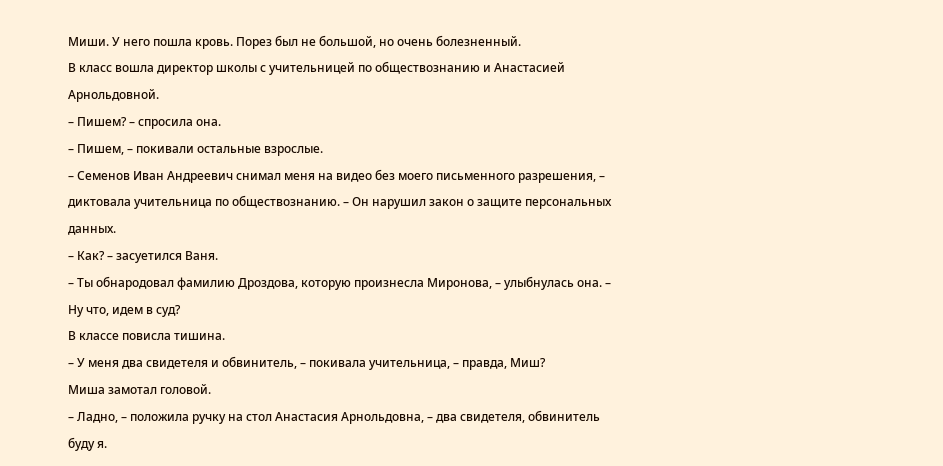Миши. У него пошла кровь. Порез был не большой, но очень болезненный.
В класс вошла директор школы с учительницей по обществознанию и Анастасией Арнольдовной.
– Пишем? – спросила она.
– Пишем, – покивали остальные взрослые.
– Семенов Иван Андреевич снимал меня на видео без моего письменного разрешения, – диктовала учительница по обществознанию. – Он нарушил закон о защите персональных данных.
– Как? – засуетился Ваня.
– Ты обнародовал фамилию Дроздова, которую произнесла Миронова, – улыбнулась она. – Ну что, идем в суд?
В классе повисла тишина.
– У меня два свидетеля и обвинитель, – покивала учительница, – правда, Миш?
Миша замотал головой.
– Ладно, – положила ручку на стол Анастасия Арнольдовна, – два свидетеля, обвинитель буду я.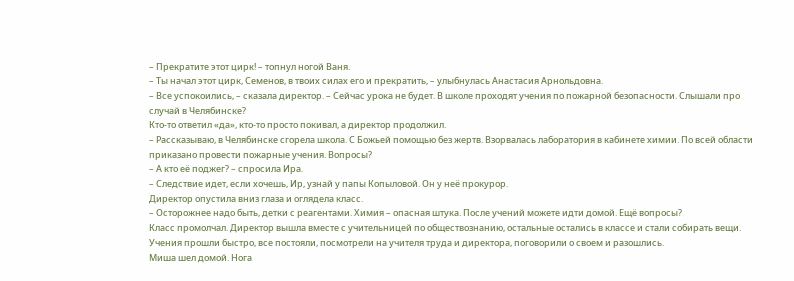– Прекратите этот цирк! – топнул ногой Ваня.
– Ты начал этот цирк, Семенов, в твоих силах его и прекратить, – улыбнулась Анастасия Арнольдовна.
– Все успокоились, – сказала директор. – Сейчас урока не будет. В школе проходят учения по пожарной безопасности. Слышали про случай в Челябинске?
Кто-то ответил «да», кто-то просто покивал, а директор продолжил.
– Рассказываю, в Челябинске сгорела школа. С Божьей помощью без жертв. Взорвалась лаборатория в кабинете химии. По всей области приказано провести пожарные учения. Вопросы?
– А кто её поджег? – спросила Ира.
– Следствие идет, если хочешь, Ир, узнай у папы Копыловой. Он у неё прокурор.
Директор опустила вниз глаза и оглядела класс.
– Осторожнее надо быть, детки с реагентами. Химия – опасная штука. После учений можете идти домой. Ещё вопросы?
Класс промолчал. Директор вышла вместе с учительницей по обществознанию, остальные остались в классе и стали собирать вещи.
Учения прошли быстро, все постояли, посмотрели на учителя труда и директора, поговорили о своем и разошлись.
Миша шел домой. Нога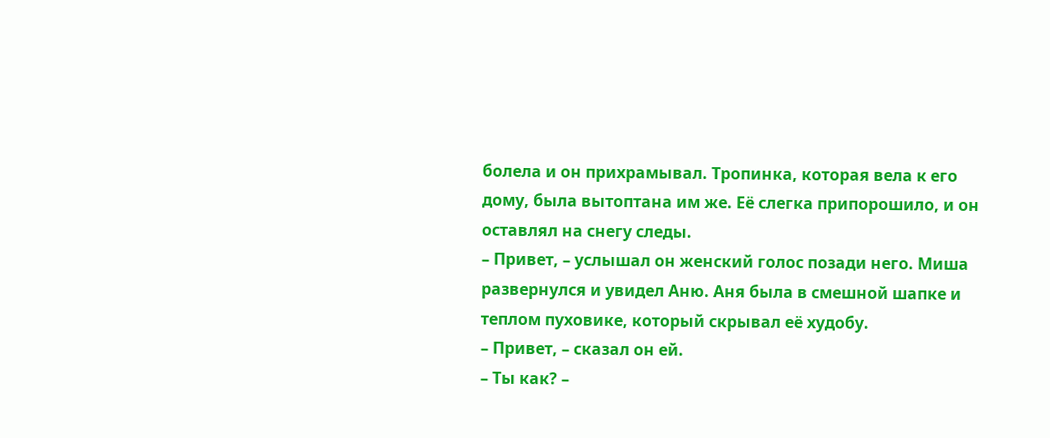болела и он прихрамывал. Тропинка, которая вела к его дому, была вытоптана им же. Её слегка припорошило, и он оставлял на снегу следы.
– Привет, – услышал он женский голос позади него. Миша развернулся и увидел Аню. Аня была в смешной шапке и теплом пуховике, который скрывал её худобу.
– Привет, – сказал он ей.
– Ты как? –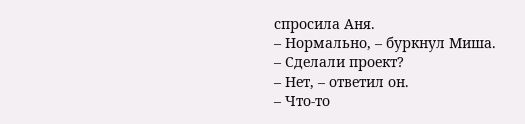спросила Аня.
– Нормально, – буркнул Миша.
– Сделали проект?
– Нет, – ответил он.
– Что-то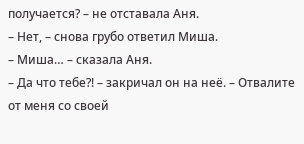получается? – не отставала Аня.
– Нет, – снова грубо ответил Миша.
– Миша… – сказала Аня.
– Да что тебе?! – закричал он на неё. – Отвалите от меня со своей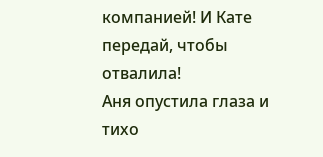компанией! И Кате передай, чтобы отвалила!
Аня опустила глаза и тихо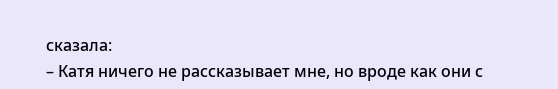сказала:
– Катя ничего не рассказывает мне, но вроде как они с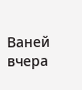Ваней вчера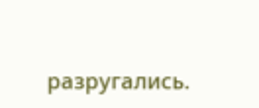разругались.